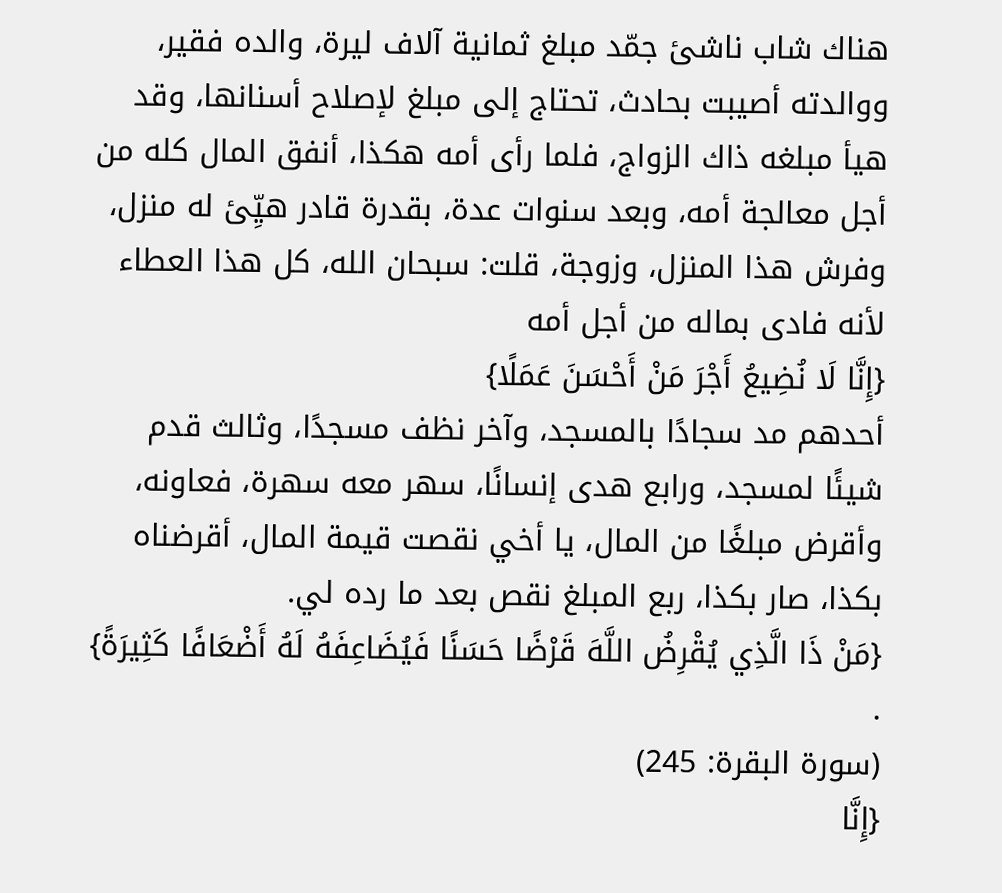هناك شاب ناشئ جمّد مبلغ ثمانية آلاف ليرة، والده فقير، ووالدته أصيبت بحادث، تحتاج إلى مبلغ لإصلاح أسنانها، وقد هيأ مبلغه ذاك الزواج، فلما رأى أمه هكذا، أنفق المال كله من أجل معالجة أمه، وبعد سنوات عدة، بقدرة قادر هيِّئ له منزل، وفرش هذا المنزل، وزوجة، قلت: سبحان الله، كل هذا العطاء لأنه فادى بماله من أجل أمه
{إِنَّا لَا نُضِيعُ أَجْرَ مَنْ أَحْسَنَ عَمَلًا}
أحدهم مد سجادًا بالمسجد، وآخر نظف مسجدًا، وثالث قدم شيئًا لمسجد، ورابع هدى إنسانًا، سهر معه سهرة، فعاونه، وأقرض مبلغًا من المال، يا أخي نقصت قيمة المال، أقرضناه بكذا، صار بكذا، ربع المبلغ نقص بعد ما رده لي.
{مَنْ ذَا الَّذِي يُقْرِضُ اللَّهَ قَرْضًا حَسَنًا فَيُضَاعِفَهُ لَهُ أَضْعَافًا كَثِيرَةً} .
(سورة البقرة: 245)
{إِنَّا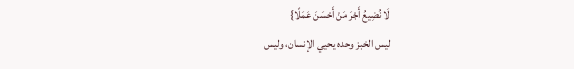لَا نُضِيعُ أَجْرَ مَنْ أَحْسَنَ عَمَلًا}
ليس الخبز وحده يحيي الإنسان، وليس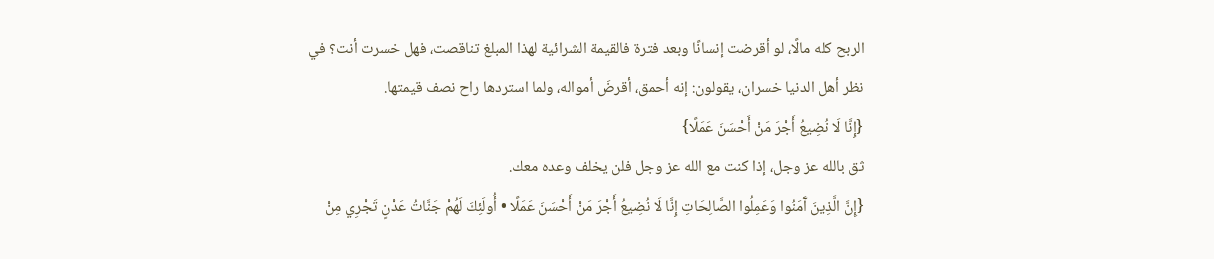الربح كله مالًا، لو أقرضت إنسانًا وبعد فترة فالقيمة الشرائية لهذا المبلغ تناقصت، فهل خسرت أنت؟ في نظر أهل الدنيا خسران، يقولون: إنه أحمق، أقرضَ أمواله، ولما استردها راح نصف قيمتها.
{إِنَّا لَا نُضِيعُ أَجْرَ مَنْ أَحْسَنَ عَمَلًا}
ثق بالله عز وجل، إذا كنت مع الله عز وجل فلن يخلف وعده معك.
{إِنَّ الَّذِينَ آَمَنُوا وَعَمِلُوا الصَّالِحَاتِ إِنَّا لَا نُضِيعُ أَجْرَ مَنْ أَحْسَنَ عَمَلًا • أُولَئِكَ لَهُمْ جَنَّاتُ عَدْنٍ تَجْرِي مِنْ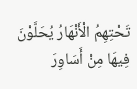تَحْتِهِمُ الْأَنْهَارُ يُحَلَّوْنَ فِيهَا مِنْ أَسَاوِرَ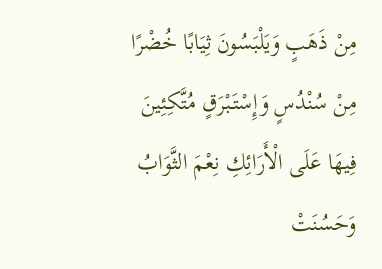مِنْ ذَهَبٍ وَيَلْبَسُونَ ثِيَابًا خُضْرًا مِنْ سُنْدُسٍ وَإِسْتَبْرَقٍ مُتَّكِئِينَ فِيهَا عَلَى الْأَرَائِكِ نِعْمَ الثَّوَابُ وَحَسُنَتْ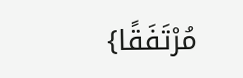مُرْتَفَقًا}